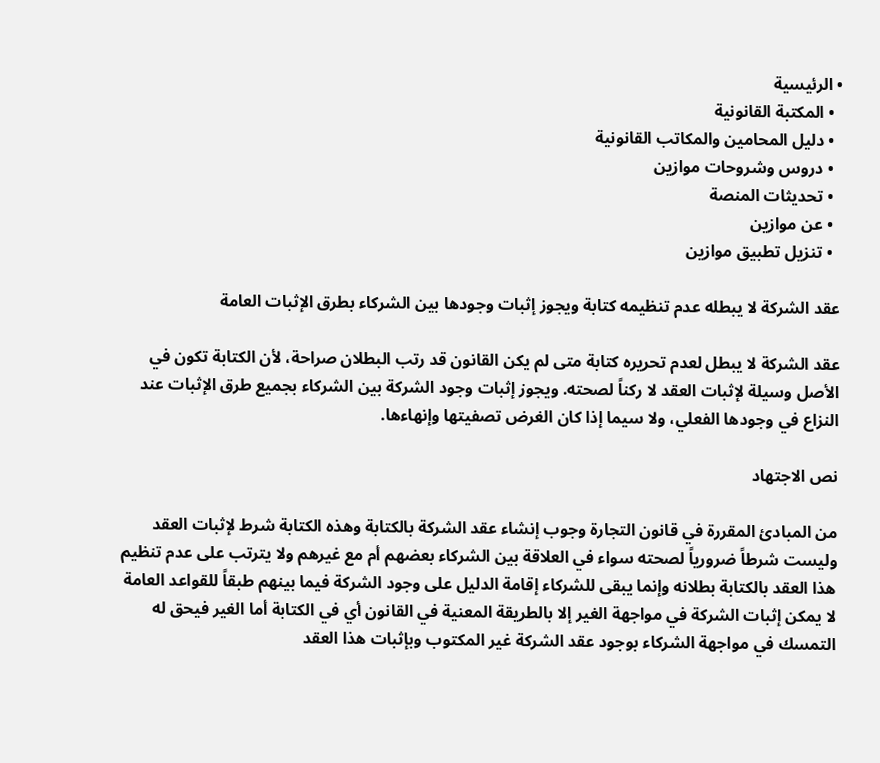• الرئيسية
  • المكتبة القانونية
  • دليل المحامين والمكاتب القانونية
  • دروس وشروحات موازين
  • تحديثات المنصة
  • عن موازين
  • تنزيل تطبيق موازين

عقد الشركة لا يبطله عدم تنظيمه كتابة ويجوز إثبات وجودها بين الشركاء بطرق الإثبات العامة

عقد الشركة لا يبطل لعدم تحريره كتابة متى لم يكن القانون قد رتب البطلان صراحة، لأن الكتابة تكون في الأصل وسيلة لإثبات العقد لا ركناً لصحته. ويجوز إثبات وجود الشركة بين الشركاء بجميع طرق الإثبات عند النزاع في وجودها الفعلي، ولا سيما إذا كان الغرض تصفيتها وإنهاءها.

نص الاجتهاد

من المبادئ المقررة في قانون التجارة وجوب إنشاء عقد الشركة بالكتابة وهذه الكتابة شرط لإثبات العقد وليست شرطاً ضرورياً لصحته سواء في العلاقة بين الشركاء بعضهم أم مع غيرهم ولا يترتب على عدم تنظيم هذا العقد بالكتابة بطلانه وإنما يبقى للشركاء إقامة الدليل على وجود الشركة فيما بينهم طبقاً للقواعد العامة لا يمكن إثبات الشركة في مواجهة الغير إلا بالطريقة المعنية في القانون أي في الكتابة أما الغير فيحق له التمسك في مواجهة الشركاء بوجود عقد الشركة غير المكتوب وبإثبات هذا العقد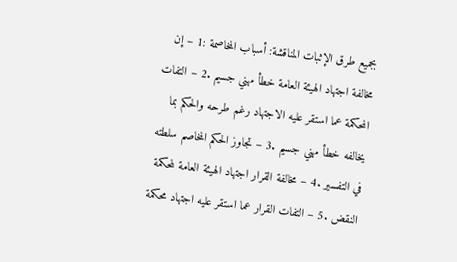بجميع طرق الإثبات المناقشة: أسباب المخاصمة :1 – إن مخالفة اجتهاد الهيئة العامة خطأ مهني جسيم .2 – التفات المحكمة عما استقر عليه الاجتهاد رغم طرحه والحكم بما يخالفه خطأ مهني جسيم .3 – تجاوز الحكم المخاصم سلطته في التفسير .4 – مخالفة القرار اجتهاد الهيئة العامة لمحكمة النقض .5 – التفات القرار عما استقر عليه اجتهاد محكمة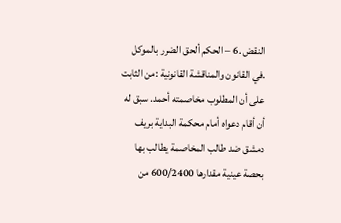النقض .6 – الحكم ألحق الضرر بالموكل .في القانون والمناقشة القانونية :من الثابت على أن المطلوب مخاصمته أحمد. سبق له أن أقام دعواه أمام محكمة البداية بريف دمشق ضد طالب المخاصمة يطالب بها بحصة عينية مقدارها 600/2400 من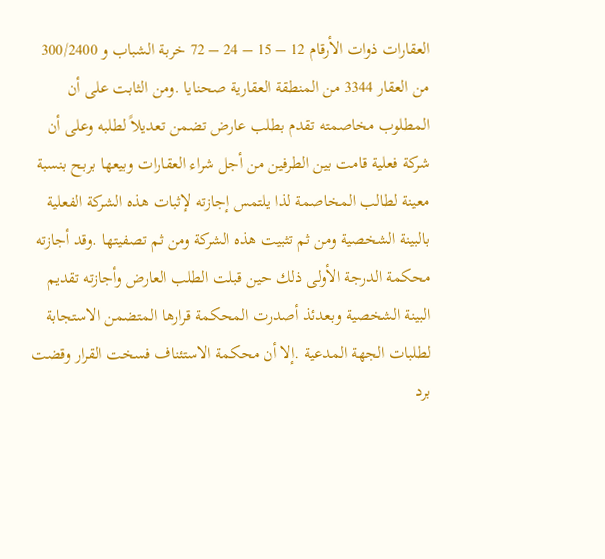العقارات ذوات الأرقام 12 – 15 – 24 – 72 خربة الشباب و 300/2400 من العقار 3344 من المنطقة العقارية صحنايا .ومن الثابت على أن المطلوب مخاصمته تقدم بطلب عارض تضمن تعديلاً لطلبه وعلى أن شركة فعلية قامت بين الطرفين من أجل شراء العقارات وبيعها بربح بنسبة معينة لطالب المخاصمة لذا يلتمس إجازته لإثبات هذه الشركة الفعلية بالبينة الشخصية ومن ثم تثبيت هذه الشركة ومن ثم تصفيتها .وقد أجازته محكمة الدرجة الأولى ذلك حين قبلت الطلب العارض وأجازته تقديم البينة الشخصية وبعدئذ أصدرت المحكمة قرارها المتضمن الاستجابة لطلبات الجهة المدعية .إلا أن محكمة الاستئناف فسخت القرار وقضت برد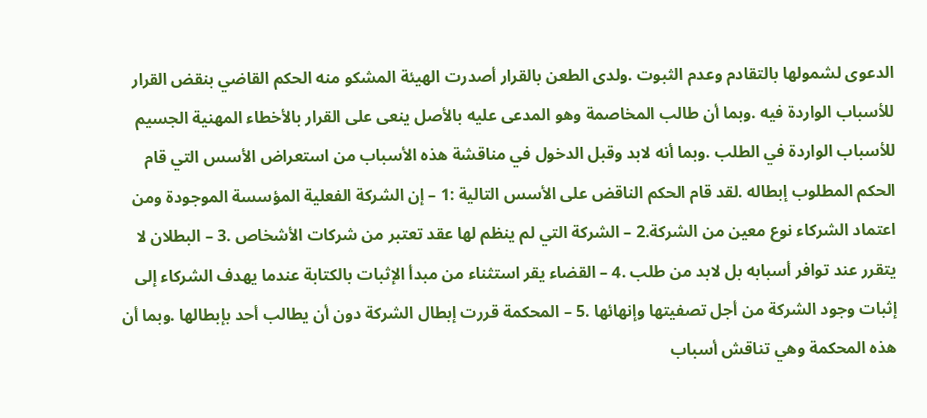الدعوى لشمولها بالتقادم وعدم الثبوت .ولدى الطعن بالقرار أصدرت الهيئة المشكو منه الحكم القاضي بنقض القرار للأسباب الواردة فيه .وبما أن طالب المخاصمة وهو المدعى عليه بالأصل ينعى على القرار بالأخطاء المهنية الجسيم للأسباب الواردة في الطلب .وبما أنه لابد وقبل الدخول في مناقشة هذه الأسباب من استعراض الأسس التي قام الحكم المطلوب إبطاله .لقد قام الحكم الناقض على الأسس التالية :1 – إن الشركة الفعلية المؤسسة الموجودة ومن اعتماد الشركاء نوع معين من الشركة.2 – الشركة التي لم ينظم لها عقد تعتبر من شركات الأشخاص .3 – البطلان لا يتقرر عند توافر أسبابه بل لابد من طلب .4 – القضاء يقر استثناء من مبدأ الإثبات بالكتابة عندما يهدف الشركاء إلى إثبات وجود الشركة من أجل تصفيتها وإنهائها .5 – المحكمة قررت إبطال الشركة دون أن يطالب أحد بإبطالها .وبما أن هذه المحكمة وهي تناقش أسباب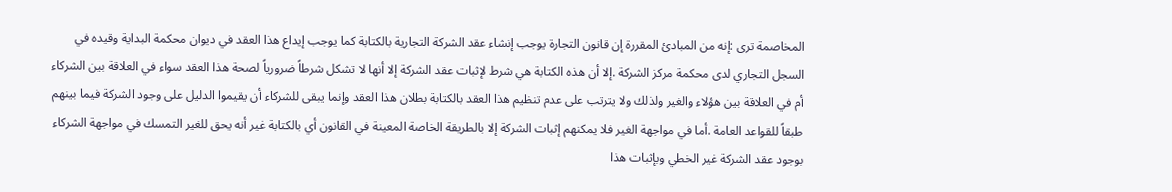المخاصمة ترى :إنه من المبادئ المقررة إن قانون التجارة يوجب إنشاء عقد الشركة التجارية بالكتابة كما يوجب إيداع هذا العقد في ديوان محكمة البداية وقيده في السجل التجاري لدى محكمة مركز الشركة .إلا أن هذه الكتابة هي شرط لإثبات عقد الشركة إلا أنها لا تشكل شرطاً ضرورياً لصحة هذا العقد سواء في العلاقة بين الشركاء أم في العلاقة بين هؤلاء والغير ولذلك ولا يترتب على عدم تنظيم هذا العقد بالكتابة بطلان هذا العقد وإنما يبقى للشركاء أن يقيموا الدليل على وجود الشركة فيما بينهم طبقاً للقواعد العامة .أما في مواجهة الغير فلا يمكنهم إثبات الشركة إلا بالطريقة الخاصة المعينة في القانون أي بالكتابة غير أنه يحق للغير التمسك في مواجهة الشركاء بوجود عقد الشركة غير الخطي وبإثبات هذا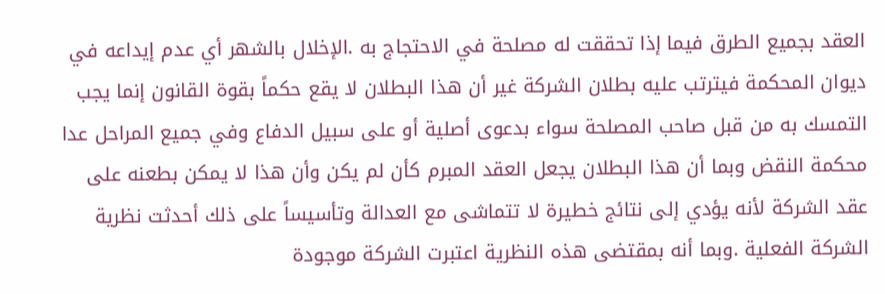العقد بجميع الطرق فيما إذا تحققت له مصلحة في الاحتجاج به .الإخلال بالشهر أي عدم إيداعه في ديوان المحكمة فيترتب عليه بطلان الشركة غير أن هذا البطلان لا يقع حكماً بقوة القانون إنما يجب التمسك به من قبل صاحب المصلحة سواء بدعوى أصلية أو على سبيل الدفاع وفي جميع المراحل عدا محكمة النقض وبما أن هذا البطلان يجعل العقد المبرم كأن لم يكن وأن هذا لا يمكن بطعنه على عقد الشركة لأنه يؤدي إلى نتائج خطيرة لا تتماشى مع العدالة وتأسيساً على ذلك أحدثت نظرية الشركة الفعلية .وبما أنه بمقتضى هذه النظرية اعتبرت الشركة موجودة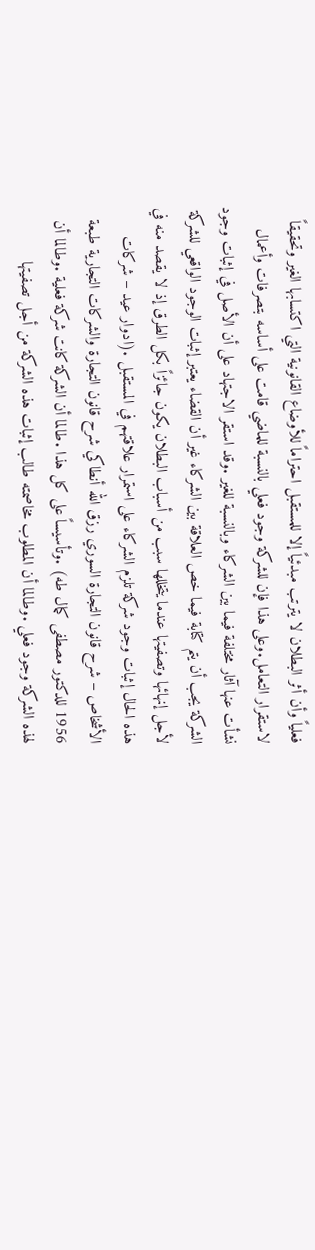فعلياً وأن أثر البطلان لا يترتب مبدئياً إلا للمستقبل احتراماً للأوضاع القانونية التي اكتسابها الغير وتحقيقاً لاستقرار التعامل.وعلى هذا فإن للشركة وجود فعلي بالنسبة للماضي قامت على أساسه بتصرفات وأعمال نشأت عنها آثار مختلفة فيما بين الشركاء وبالنسبة للغير .وقد استقر الاجتهاد على أن الأصل في إثبات وجود الشركة يجب أن يتم كتابة فيما خص العلاقة بين الشركاء غير أن القضاء يعتبر إثبات الوجود الواقعي للشركة لأجل إنهائها وتصفيتها عندما يتخللها سبب من أسباب البطلان يكون جائزاً بكل الطرق إذ لا يقصد منه في هذه الحال إثبات وجود شركة تلزم الشركاء على استمرار علاقتهم في المستقبل .(ادوار عيد – شركات الأشخاص – شرح قانون التجارة السوري رزق الله أنطاكي شرح قانون التجارة والشركات التجارية طبعة 1956 للدكتور مصطفى كمال طه) .وتأسيساً على كل هذا .طالما أن الشركة كانت شركة فعلية .وطالما أن لهذه الشركة وجود فعلي .وطالما أن المطلوب مخاصمته طالب إثبات هذه الشركة من أجل تصفيتها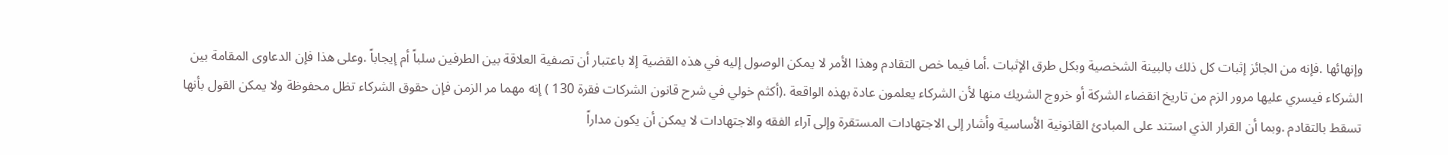وإنهائها .فإنه من الجائز إثبات كل ذلك بالبينة الشخصية وبكل طرق الإثبات .أما فيما خص التقادم وهذا الأمر لا يمكن الوصول إليه في هذه القضية إلا باعتبار أن تصفية العلاقة بين الطرفين سلباً أم إيجاباً .وعلى هذا فإن الدعاوى المقامة بين الشركاء فيسري عليها مرور الزم من تاريخ انقضاء الشركة أو خروج الشريك منها لأن الشركاء يعلمون عادة بهذه الواقعة .(أكثم خولي في شرح قانون الشركات فقرة 130 ) إنه مهما مر الزمن فإن حقوق الشركاء تظل محفوظة ولا يمكن القول بأنها تسقط بالتقادم .وبما أن القرار الذي استند على المبادئ القانونية الأساسية وأشار إلى الاجتهادات المستقرة وإلى آراء الفقه والاجتهادات لا يمكن أن يكون مداراً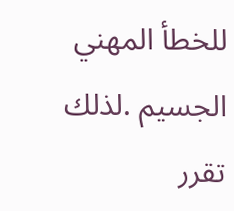للخطأ المهني الجسيم .لذلك تقرر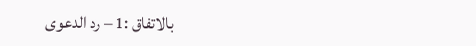بالاتفاق :1 – رد الدعوى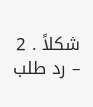شكلاً . 2 – رد طلب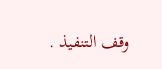وقف التنفيذ .